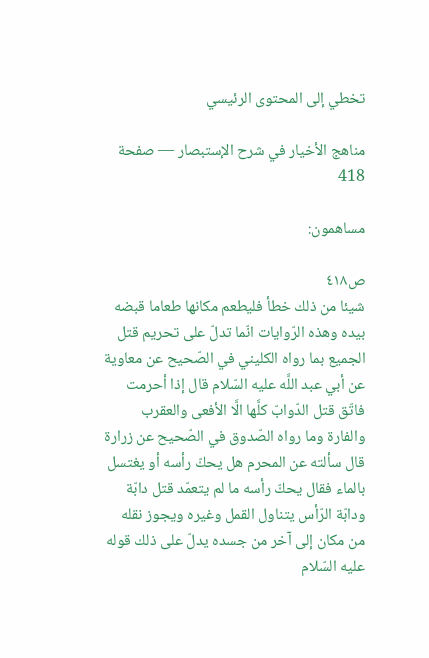تخطي إلى المحتوى الرئيسي

مناهج الأخيار في شرح الإستبصار — صفحة 418

مساهمون:

ص٤١٨
شيئا من ذلك خطأ فليطعم مكانها طعاما قبضه بيده وهذه الرّوايات انّما تدلّ على تحريم قتل الجميع بما رواه الكليني في الصّحيح عن معاوية عن أبي عبد اللَّه عليه السّلام قال إذا أحرمت فاتّق قتل الدّوابّ كلَّها الَّا الأفعى والعقرب والفارة وما رواه الصّدوق في الصّحيح عن زرارة قال سألته عن المحرم هل يحكّ رأسه أو يغتسل بالماء فقال يحكّ رأسه ما لم يتعمّد قتل دابّة ودابّة الرّأس يتناول القمل وغيره ويجوز نقله من مكان إلى آخر من جسده يدلّ على ذلك قوله عليه السّلام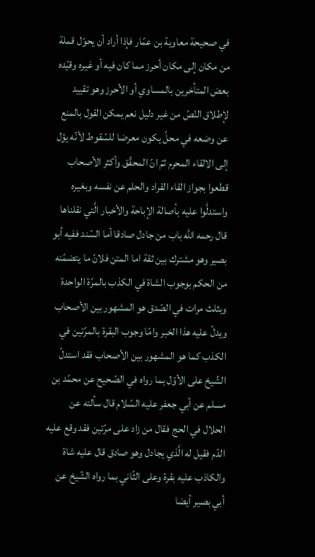في صحيحة معاوية بن عمّار فإذا أراد أن يحوّل قملة من مكان إلى مكان أحرز مما كان فيه أو غيره وقيّده بعض المتأخرين بالمساوي أو الأحرز وهو تقييد لإطلاق النّصّ من غير دليل نعم يمكن القول بالمنع عن وضعه في محلّ يكون معرضا للسّقوط لأنّه يؤل إلى الالقاء المحرم ثمّ انّ المحقّق وأكثر الأصحاب قطعوا بجواز القاء القراد والحلم عن نفسه وبغيره واستدلَّوا عليه بأصالة الإباحة والأخبار الَّتي نقلناها قال رحمه اللَّه باب من جادل صادقا أما السّند ففيه أبو بصير وهو مشترك بين ثقة اما المتن فلانّ ما يتضمّنه من الحكم بوجوب الشاة في الكذب بالمرّة الواحدة وبثلث مرات في الصّدق هو المشهور بين الأصحاب ويدلّ عليه هذا الخبر وامّا وجوب البقرة بالمرّتين في الكذب كما هو المشهور بين الأصحاب فقد استدلّ الشّيخ على الأوّل بما رواه في الصّحيح عن محمّد بن مسلم عن أبي جعفر عليه السّلام قال سألته عن الحلال في الحج فقال من زاد على مرّتين فقد وقع عليه الدّم فقيل له الَّذي يجادل وهو صادق قال عليه شاة والكاذب عليه بقرة وعلى الثّاني بما رواه الشّيخ عن أبي بصير أيضا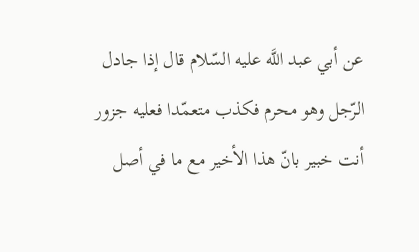عن أبي عبد اللَّه عليه السّلام قال إذا جادل الرّجل وهو محرم فكذب متعمّدا فعليه جزور أنت خبير بانّ هذا الأخير مع ما في أصل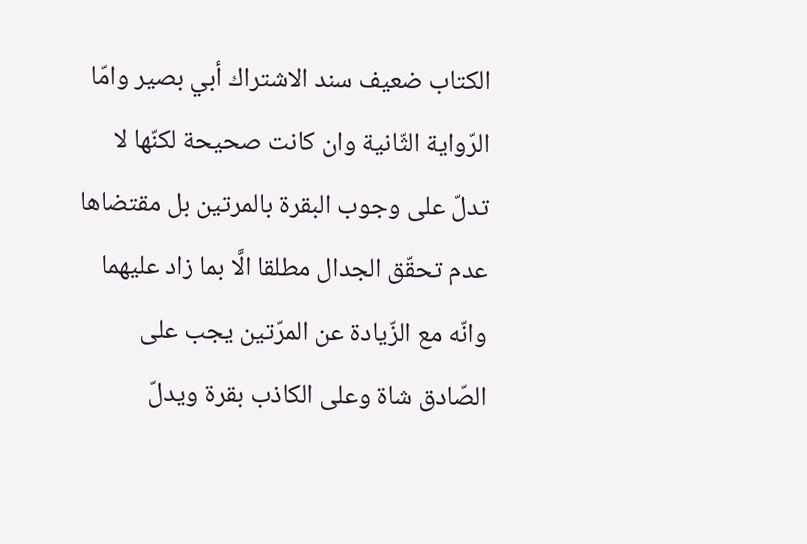الكتاب ضعيف سند الاشتراك أبي بصير وامّا الرّواية الثّانية وان كانت صحيحة لكنّها لا تدلّ على وجوب البقرة بالمرتين بل مقتضاها عدم تحقّق الجدال مطلقا الَّا بما زاد عليهما وانّه مع الزّيادة عن المرّتين يجب على الصّادق شاة وعلى الكاذب بقرة ويدلّ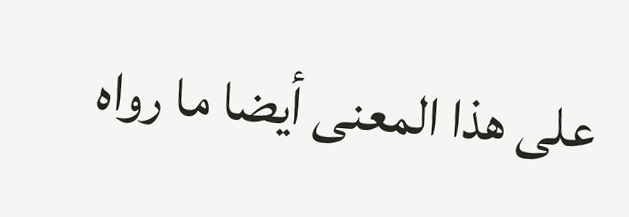على هذا المعنى أيضا ما رواه